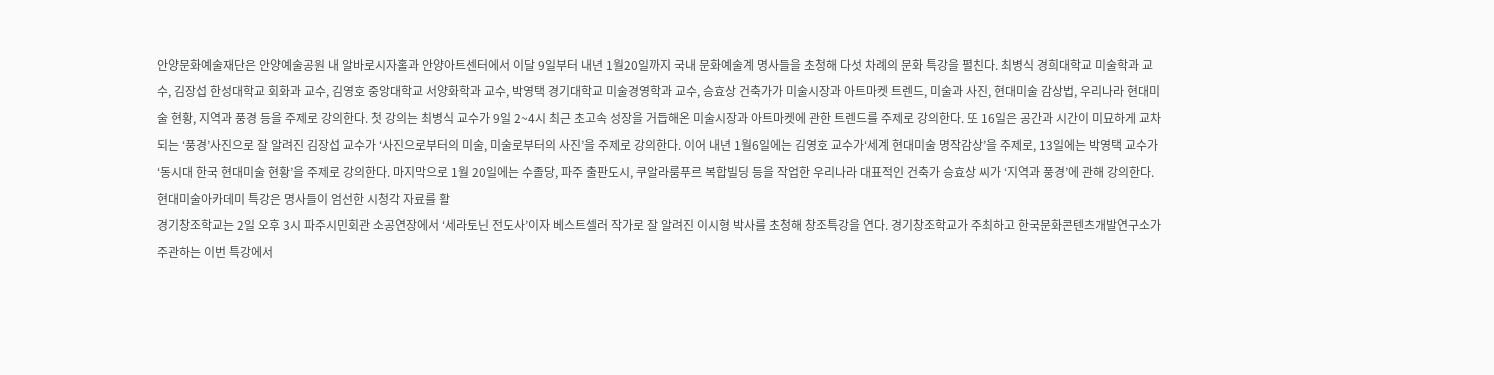안양문화예술재단은 안양예술공원 내 알바로시자홀과 안양아트센터에서 이달 9일부터 내년 1월20일까지 국내 문화예술계 명사들을 초청해 다섯 차례의 문화 특강을 펼친다. 최병식 경희대학교 미술학과 교수, 김장섭 한성대학교 회화과 교수, 김영호 중앙대학교 서양화학과 교수, 박영택 경기대학교 미술경영학과 교수, 승효상 건축가가 미술시장과 아트마켓 트렌드, 미술과 사진, 현대미술 감상법, 우리나라 현대미술 현황, 지역과 풍경 등을 주제로 강의한다. 첫 강의는 최병식 교수가 9일 2~4시 최근 초고속 성장을 거듭해온 미술시장과 아트마켓에 관한 트렌드를 주제로 강의한다. 또 16일은 공간과 시간이 미묘하게 교차되는 ‘풍경’사진으로 잘 알려진 김장섭 교수가 ‘사진으로부터의 미술, 미술로부터의 사진’을 주제로 강의한다. 이어 내년 1월6일에는 김영호 교수가‘세계 현대미술 명작감상’을 주제로, 13일에는 박영택 교수가 ‘동시대 한국 현대미술 현황’을 주제로 강의한다. 마지막으로 1월 20일에는 수졸당, 파주 출판도시, 쿠알라룸푸르 복합빌딩 등을 작업한 우리나라 대표적인 건축가 승효상 씨가 ‘지역과 풍경’에 관해 강의한다. 현대미술아카데미 특강은 명사들이 엄선한 시청각 자료를 활
경기창조학교는 2일 오후 3시 파주시민회관 소공연장에서 ‘세라토닌 전도사’이자 베스트셀러 작가로 잘 알려진 이시형 박사를 초청해 창조특강을 연다. 경기창조학교가 주최하고 한국문화콘텐츠개발연구소가 주관하는 이번 특강에서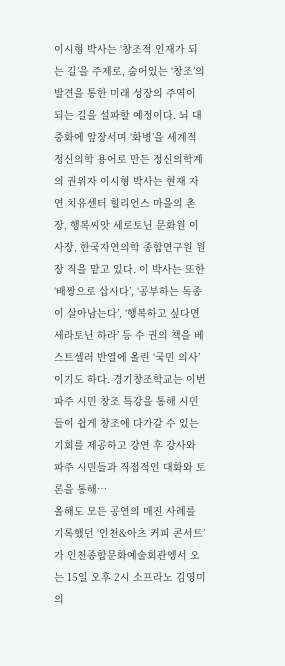이시형 박사는 ‘창조적 인재가 되는 길’을 주제로, 숨어있는 ‘창조’의 발견을 통한 미래 성장의 주역이 되는 길을 설파할 예정이다. 뇌 대중화에 앞장서며 ‘화병’을 세계적 정신의학 용어로 만든 정신의학계의 권위자 이시형 박사는 현재 자연 치유센터 힐리언스 마을의 촌장, 행복씨앗 세로토닌 문화원 이사장, 한국자연의학 종합연구원 원장 직을 맡고 있다. 이 박사는 또한 ‘배짱으로 삽시다’, ‘공부하는 독종이 살아남는다’, ‘행복하고 싶다면 세라토닌 하라’ 등 수 권의 책을 베스트셀러 반열에 올린 ‘국민 의사’이기도 하다. 경기창조학교는 이번 파주 시민 창조 특강을 통해 시민들이 쉽게 창조에 다가갈 수 있는 기회를 제공하고 강연 후 강사와 파주 시민들과 직접적인 대화와 토론을 통해…
올해도 모든 공연의 매진 사례를 기록했던 ‘인천&아츠 커피 콘서트’가 인천종합문화예술회관엥서 오는 15일 오후 2시 소프라노 김영미의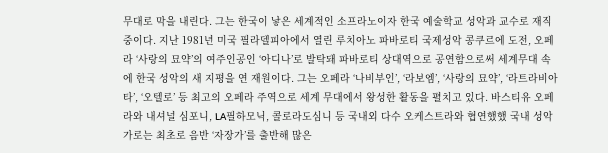무대로 막을 내린다. 그는 한국이 낳은 세계적인 소프라노이자 한국 예술학교 성악과 교수로 재직 중이다. 지난 1981년 미국 필라델피아에서 열린 루치아노 파바로티 국제성악 콩쿠르에 도전, 오페라 ‘사랑의 묘약’의 여주인공인 ‘아디나’로 발탁돼 파바로티 상대역으로 공연함으로써 세계무대 속에 한국 성악의 새 지평을 연 재원이다. 그는 오페라 ‘나비부인’, ‘라보엠’, ‘사랑의 묘약’, ‘라트라비아타’, ‘오텔로’ 등 최고의 오페라 주역으로 세계 무대에서 왕성한 활동을 펼치고 있다. 바스티유 오페라와 내셔널 심포니, LA필하모닉, 콜로라도심니 등 국내외 다수 오케스트라와 협연했했 국내 성악가로는 최초로 음반 ‘자장가’를 출반해 많은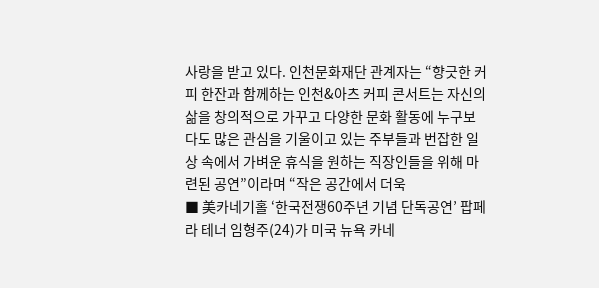사랑을 받고 있다. 인천문화재단 관계자는 “향긋한 커피 한잔과 함께하는 인천&아츠 커피 콘서트는 자신의 삶을 창의적으로 가꾸고 다양한 문화 활동에 누구보다도 많은 관심을 기울이고 있는 주부들과 번잡한 일상 속에서 가벼운 휴식을 원하는 직장인들을 위해 마련된 공연”이라며 “작은 공간에서 더욱
■ 美카네기홀 ‘한국전쟁60주년 기념 단독공연’ 팝페라 테너 임형주(24)가 미국 뉴욕 카네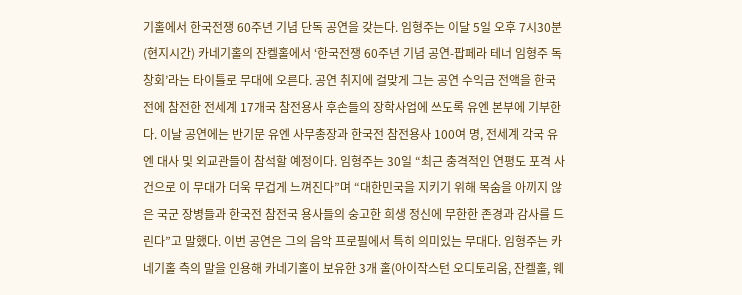기홀에서 한국전쟁 60주년 기념 단독 공연을 갖는다. 임형주는 이달 5일 오후 7시30분(현지시간) 카네기홀의 잔켈홀에서 ‘한국전쟁 60주년 기념 공연-팝페라 테너 임형주 독창회’라는 타이틀로 무대에 오른다. 공연 취지에 걸맞게 그는 공연 수익금 전액을 한국전에 참전한 전세계 17개국 참전용사 후손들의 장학사업에 쓰도록 유엔 본부에 기부한다. 이날 공연에는 반기문 유엔 사무총장과 한국전 참전용사 100여 명, 전세계 각국 유엔 대사 및 외교관들이 참석할 예정이다. 임형주는 30일 “최근 충격적인 연평도 포격 사건으로 이 무대가 더욱 무겁게 느껴진다”며 “대한민국을 지키기 위해 목숨을 아끼지 않은 국군 장병들과 한국전 참전국 용사들의 숭고한 희생 정신에 무한한 존경과 감사를 드린다”고 말했다. 이번 공연은 그의 음악 프로필에서 특히 의미있는 무대다. 임형주는 카네기홀 측의 말을 인용해 카네기홀이 보유한 3개 홀(아이작스턴 오디토리움, 잔켈홀, 웨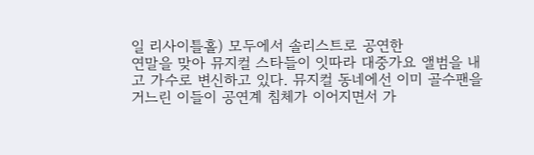일 리사이틀홀) 모두에서 솔리스트로 공연한
연말을 맞아 뮤지컬 스타들이 잇따라 대중가요 앨범을 내고 가수로 변신하고 있다. 뮤지컬 동네에선 이미 골수팬을 거느린 이들이 공연계 침체가 이어지면서 가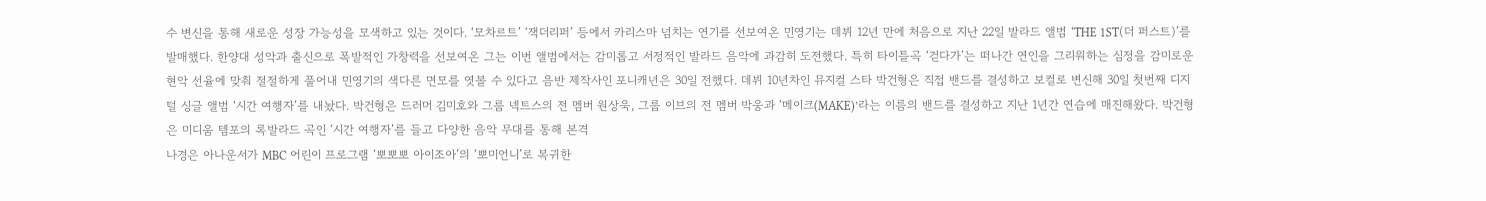수 변신을 통해 새로운 성장 가능성을 모색하고 있는 것이다. ‘모차르트’ ‘잭더리퍼’ 등에서 카리스마 넘치는 연기를 선보여온 민영기는 데뷔 12년 만에 처음으로 지난 22일 발라드 앨범 ‘THE 1ST(더 퍼스트)’를 발매했다. 한양대 성악과 출신으로 폭발적인 가창력을 선보여온 그는 이번 앨범에서는 감미롭고 서정적인 발라드 음악에 과감히 도전했다. 특히 타이틀곡 ‘걷다가’는 떠나간 연인을 그리워하는 심정을 감미로운 현악 선율에 맞춰 절절하게 풀어내 민영기의 색다른 면모를 엿볼 수 있다고 음반 제작사인 포니캐년은 30일 전했다. 데뷔 10년차인 뮤지컬 스타 박건형은 직접 밴드를 결성하고 보컬로 변신해 30일 첫번째 디지털 싱글 앨범 ‘시간 여행자’를 내놨다. 박건형은 드러머 김미호와 그룹 넥트스의 전 멤버 원상욱, 그룹 이브의 전 멤버 박웅과 ‘메이크(MAKE)’라는 이름의 밴드를 결성하고 지난 1년간 연습에 매진해왔다. 박건형은 미디움 템포의 록발라드 곡인 ‘시간 여행자’를 들고 다양한 음악 무대를 통해 본격
나경은 아나운서가 MBC 어린이 프로그램 ‘뽀뽀뽀 아이조아’의 ‘뽀미언니’로 복귀한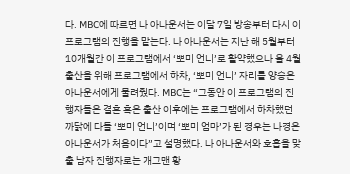다. MBC에 따르면 나 아나운서는 이달 7일 방송부터 다시 이 프로그램의 진행을 맡는다. 나 아나운서는 지난 해 5월부터 10개월간 이 프로그램에서 ‘뽀미 언니’로 활약했으나 올 4월 출산을 위해 프로그램에서 하차, ‘뽀미 언니’ 자리를 양승은 아나운서에게 물려줬다. MBC는 “그동안 이 프로그램의 진행자들은 결혼 혹은 출산 이후에는 프로그램에서 하차했던 까닭에 다들 ‘뽀미 언니’이며 ‘뽀미 엄마’가 된 경우는 나경은 아나운서가 처음이다”고 설명했다. 나 아나운서와 호흡을 맞출 남자 진행자로는 개그맨 황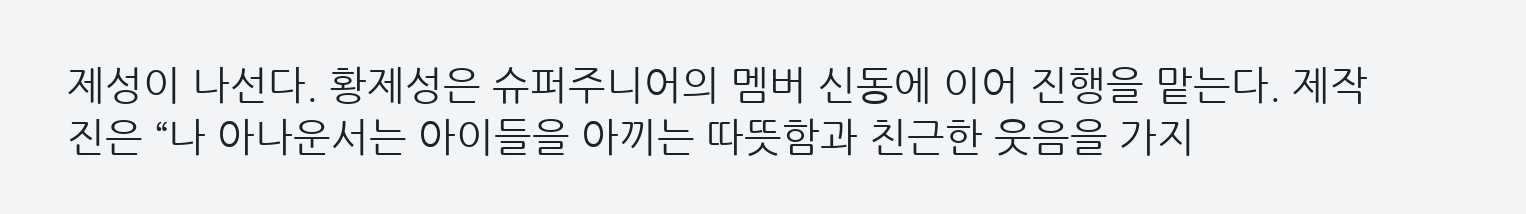제성이 나선다. 황제성은 슈퍼주니어의 멤버 신동에 이어 진행을 맡는다. 제작진은 “나 아나운서는 아이들을 아끼는 따뜻함과 친근한 웃음을 가지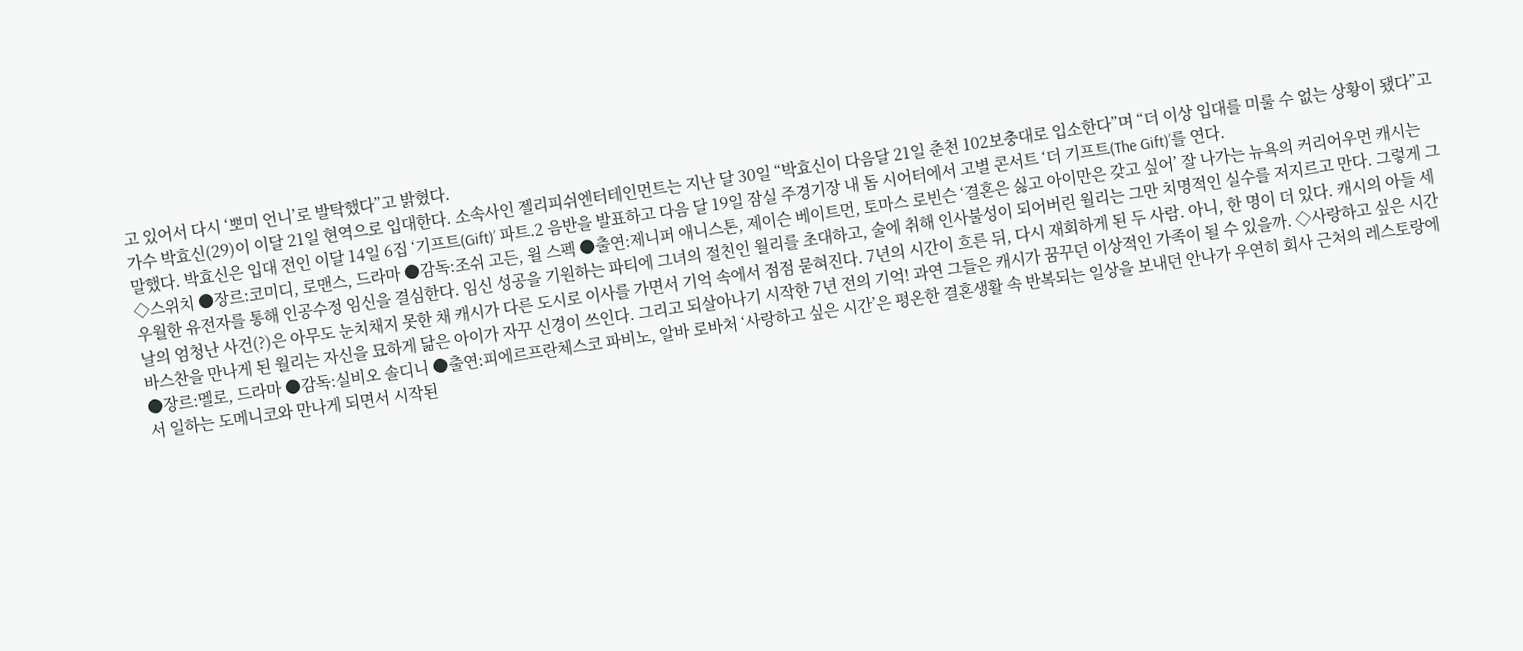고 있어서 다시 ‘뽀미 언니’로 발탁했다”고 밝혔다.
가수 박효신(29)이 이달 21일 현역으로 입대한다. 소속사인 젤리피쉬엔터테인먼트는 지난 달 30일 “박효신이 다음달 21일 춘천 102보충대로 입소한다”며 “더 이상 입대를 미룰 수 없는 상황이 됐다”고 말했다. 박효신은 입대 전인 이달 14일 6집 ‘기프트(Gift)’ 파트.2 음반을 발표하고 다음 달 19일 잠실 주경기장 내 돔 시어터에서 고별 콘서트 ‘더 기프트(The Gift)’를 연다.
◇스위치 ●장르:코미디, 로맨스, 드라마 ●감독:조쉬 고든, 윌 스펙 ●출연:제니퍼 애니스톤, 제이슨 베이트먼, 토마스 로빈슨 ‘결혼은 싫고 아이만은 갖고 싶어’ 잘 나가는 뉴욕의 커리어우먼 캐시는 우월한 유전자를 통해 인공수정 임신을 결심한다. 임신 성공을 기원하는 파티에 그녀의 절친인 월리를 초대하고, 술에 취해 인사불성이 되어버린 월리는 그만 치명적인 실수를 저지르고 만다. 그렇게 그 날의 엄청난 사건(?)은 아무도 눈치채지 못한 채 캐시가 다른 도시로 이사를 가면서 기억 속에서 점점 묻혀진다. 7년의 시간이 흐른 뒤, 다시 재회하게 된 두 사람. 아니, 한 명이 더 있다. 캐시의 아들 세바스찬을 만나게 된 월리는 자신을 묘하게 닮은 아이가 자꾸 신경이 쓰인다. 그리고 되살아나기 시작한 7년 전의 기억! 과연 그들은 캐시가 꿈꾸던 이상적인 가족이 될 수 있을까. ◇사랑하고 싶은 시간 ●장르:멜로, 드라마 ●감독:실비오 솔디니 ●출연:피에르프란체스코 파비노, 알바 로바처 ‘사랑하고 싶은 시간’은 평온한 결혼생활 속 반복되는 일상을 보내던 안나가 우연히 회사 근처의 레스토랑에서 일하는 도메니코와 만나게 되면서 시작된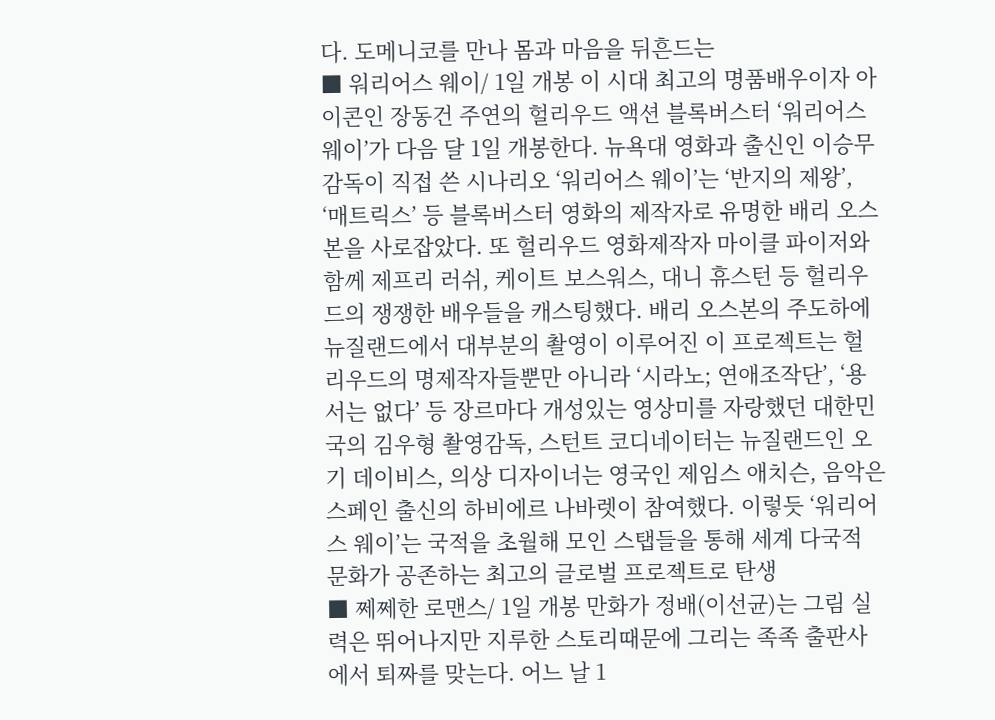다. 도메니코를 만나 몸과 마음을 뒤흔드는
■ 워리어스 웨이/ 1일 개봉 이 시대 최고의 명품배우이자 아이콘인 장동건 주연의 헐리우드 액션 블록버스터 ‘워리어스 웨이’가 다음 달 1일 개봉한다. 뉴욕대 영화과 출신인 이승무 감독이 직접 쓴 시나리오 ‘워리어스 웨이’는 ‘반지의 제왕’, ‘매트릭스’ 등 블록버스터 영화의 제작자로 유명한 배리 오스본을 사로잡았다. 또 헐리우드 영화제작자 마이클 파이저와 함께 제프리 러쉬, 케이트 보스워스, 대니 휴스턴 등 헐리우드의 쟁쟁한 배우들을 캐스팅했다. 배리 오스본의 주도하에 뉴질랜드에서 대부분의 촬영이 이루어진 이 프로젝트는 헐리우드의 명제작자들뿐만 아니라 ‘시라노; 연애조작단’, ‘용서는 없다’ 등 장르마다 개성있는 영상미를 자랑했던 대한민국의 김우형 촬영감독, 스턴트 코디네이터는 뉴질랜드인 오기 데이비스, 의상 디자이너는 영국인 제임스 애치슨, 음악은 스페인 출신의 하비에르 나바렛이 참여했다. 이렇듯 ‘워리어스 웨이’는 국적을 초월해 모인 스탭들을 통해 세계 다국적 문화가 공존하는 최고의 글로벌 프로젝트로 탄생
■ 쩨쩨한 로맨스/ 1일 개봉 만화가 정배(이선균)는 그림 실력은 뛰어나지만 지루한 스토리때문에 그리는 족족 출판사에서 퇴짜를 맞는다. 어느 날 1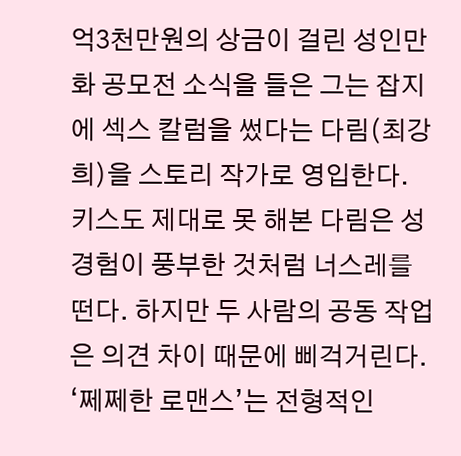억3천만원의 상금이 걸린 성인만화 공모전 소식을 들은 그는 잡지에 섹스 칼럼을 썼다는 다림(최강희)을 스토리 작가로 영입한다. 키스도 제대로 못 해본 다림은 성경험이 풍부한 것처럼 너스레를 떤다. 하지만 두 사람의 공동 작업은 의견 차이 때문에 삐걱거린다. ‘쩨쩨한 로맨스’는 전형적인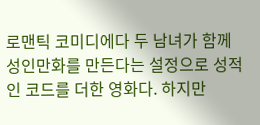로맨틱 코미디에다 두 남녀가 함께 성인만화를 만든다는 설정으로 성적인 코드를 더한 영화다. 하지만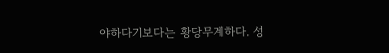야하다기보다는 황당무계하다. 성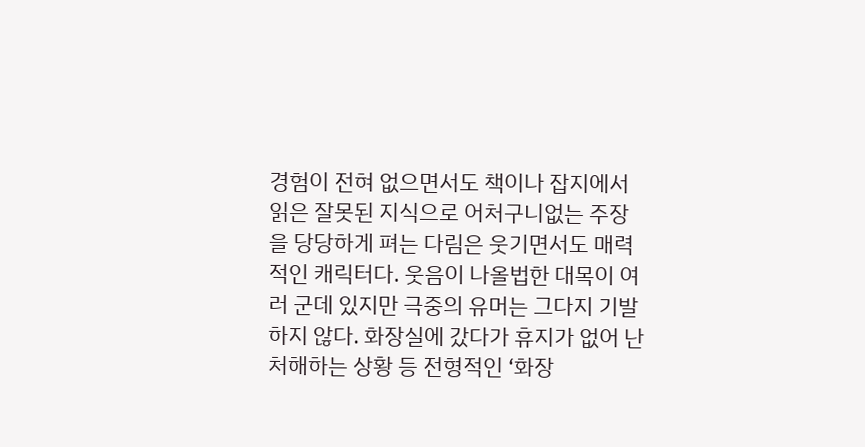경험이 전혀 없으면서도 책이나 잡지에서 읽은 잘못된 지식으로 어처구니없는 주장을 당당하게 펴는 다림은 웃기면서도 매력적인 캐릭터다. 웃음이 나올법한 대목이 여러 군데 있지만 극중의 유머는 그다지 기발하지 않다. 화장실에 갔다가 휴지가 없어 난처해하는 상황 등 전형적인 ‘화장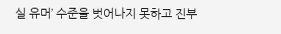실 유머’ 수준을 벗어나지 못하고 진부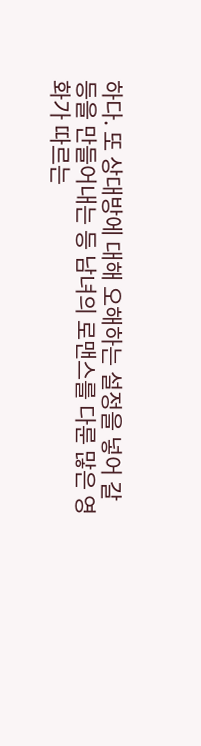하다. 또 상대방에 대해 오해하는 설정을 넣어 갈등을 만들어내는 등 남녀의 로맨스를 다룬 많은 영화가 따르는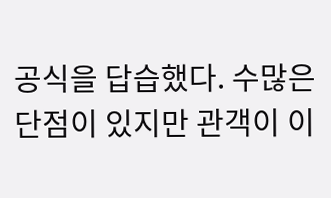공식을 답습했다. 수많은 단점이 있지만 관객이 이